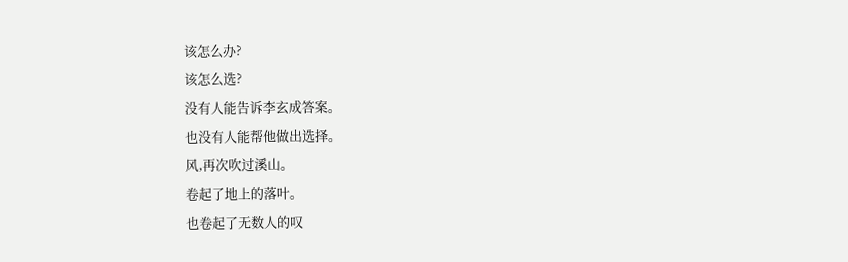该怎么办?
该怎么选?
没有人能告诉李玄成答案。
也没有人能帮他做出选择。
风,再次吹过溪山。
卷起了地上的落叶。
也卷起了无数人的叹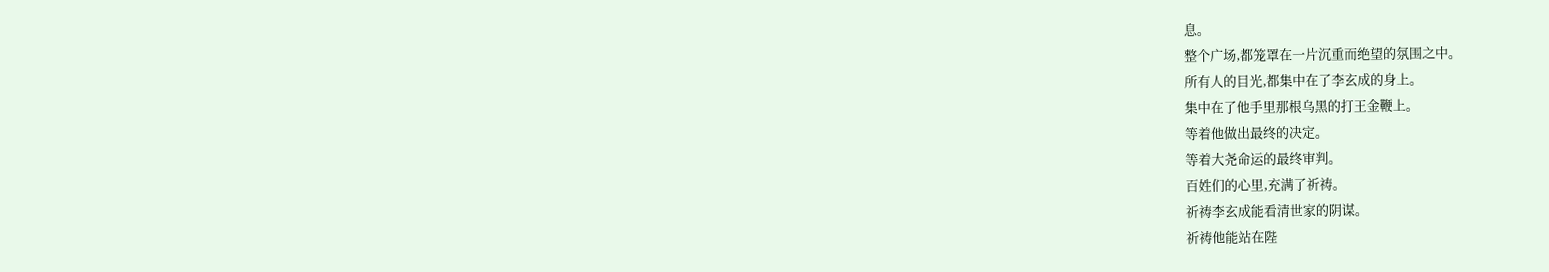息。
整个广场,都笼罩在一片沉重而绝望的氛围之中。
所有人的目光,都集中在了李玄成的身上。
集中在了他手里那根乌黑的打王金鞭上。
等着他做出最终的决定。
等着大尧命运的最终审判。
百姓们的心里,充满了祈祷。
祈祷李玄成能看清世家的阴谋。
祈祷他能站在陛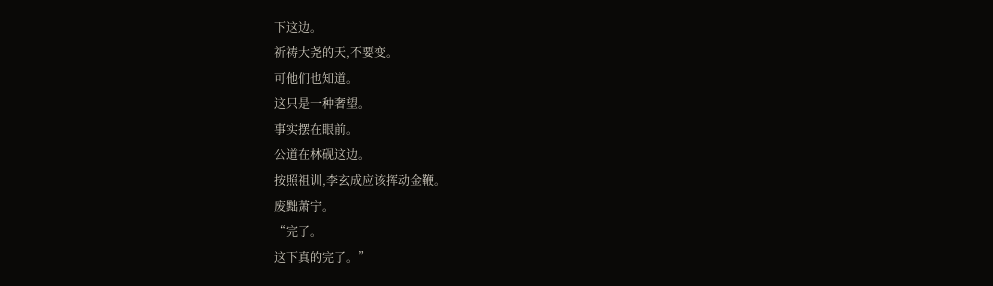下这边。
祈祷大尧的天,不要变。
可他们也知道。
这只是一种奢望。
事实摆在眼前。
公道在林砚这边。
按照祖训,李玄成应该挥动金鞭。
废黜萧宁。
“完了。
这下真的完了。”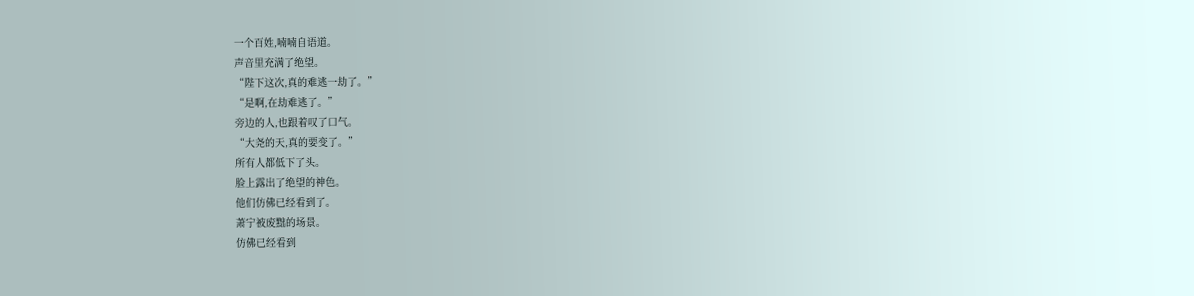一个百姓,喃喃自语道。
声音里充满了绝望。
“陛下这次,真的难逃一劫了。”
“是啊,在劫难逃了。”
旁边的人,也跟着叹了口气。
“大尧的天,真的要变了。”
所有人都低下了头。
脸上露出了绝望的神色。
他们仿佛已经看到了。
萧宁被废黜的场景。
仿佛已经看到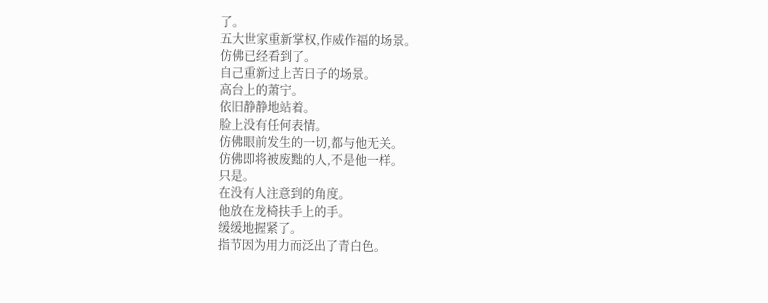了。
五大世家重新掌权,作威作福的场景。
仿佛已经看到了。
自己重新过上苦日子的场景。
高台上的萧宁。
依旧静静地站着。
脸上没有任何表情。
仿佛眼前发生的一切,都与他无关。
仿佛即将被废黜的人,不是他一样。
只是。
在没有人注意到的角度。
他放在龙椅扶手上的手。
缓缓地握紧了。
指节因为用力而泛出了青白色。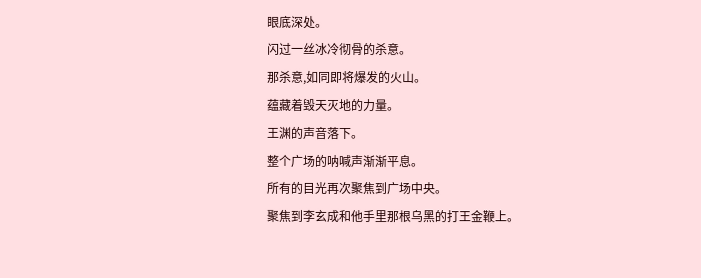眼底深处。
闪过一丝冰冷彻骨的杀意。
那杀意,如同即将爆发的火山。
蕴藏着毁天灭地的力量。
王渊的声音落下。
整个广场的呐喊声渐渐平息。
所有的目光再次聚焦到广场中央。
聚焦到李玄成和他手里那根乌黑的打王金鞭上。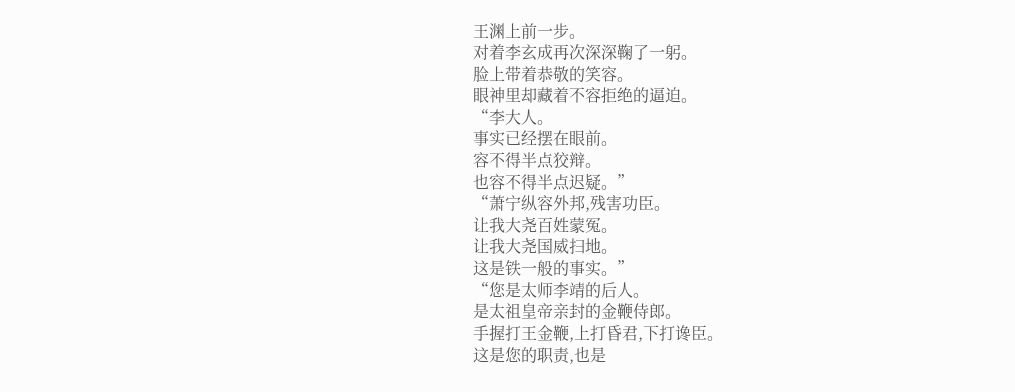王渊上前一步。
对着李玄成再次深深鞠了一躬。
脸上带着恭敬的笑容。
眼神里却藏着不容拒绝的逼迫。
“李大人。
事实已经摆在眼前。
容不得半点狡辩。
也容不得半点迟疑。”
“萧宁纵容外邦,残害功臣。
让我大尧百姓蒙冤。
让我大尧国威扫地。
这是铁一般的事实。”
“您是太师李靖的后人。
是太祖皇帝亲封的金鞭侍郎。
手握打王金鞭,上打昏君,下打谗臣。
这是您的职责,也是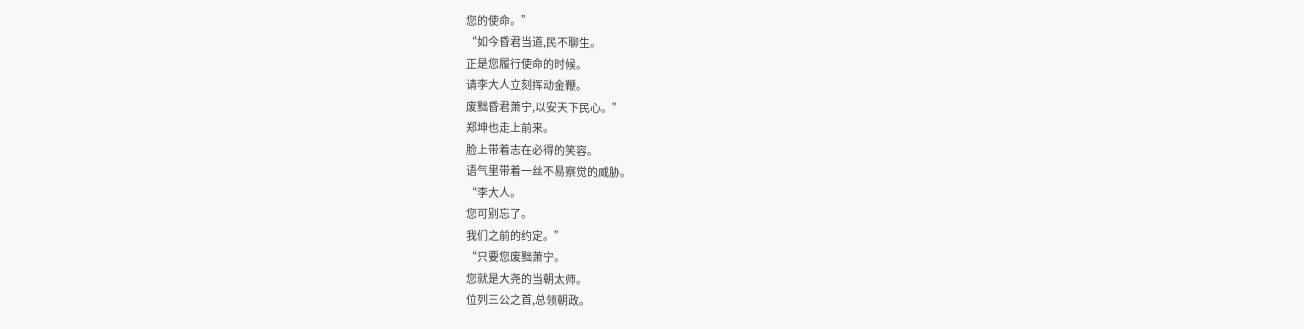您的使命。”
“如今昏君当道,民不聊生。
正是您履行使命的时候。
请李大人立刻挥动金鞭。
废黜昏君萧宁,以安天下民心。”
郑坤也走上前来。
脸上带着志在必得的笑容。
语气里带着一丝不易察觉的威胁。
“李大人。
您可别忘了。
我们之前的约定。”
“只要您废黜萧宁。
您就是大尧的当朝太师。
位列三公之首,总领朝政。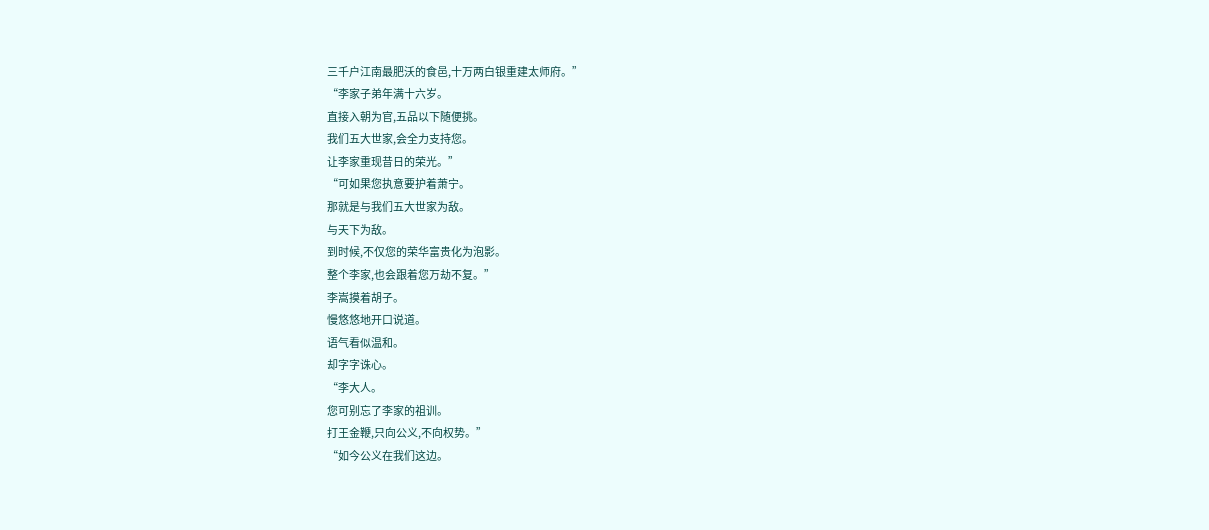三千户江南最肥沃的食邑,十万两白银重建太师府。”
“李家子弟年满十六岁。
直接入朝为官,五品以下随便挑。
我们五大世家,会全力支持您。
让李家重现昔日的荣光。”
“可如果您执意要护着萧宁。
那就是与我们五大世家为敌。
与天下为敌。
到时候,不仅您的荣华富贵化为泡影。
整个李家,也会跟着您万劫不复。”
李嵩摸着胡子。
慢悠悠地开口说道。
语气看似温和。
却字字诛心。
“李大人。
您可别忘了李家的祖训。
打王金鞭,只向公义,不向权势。”
“如今公义在我们这边。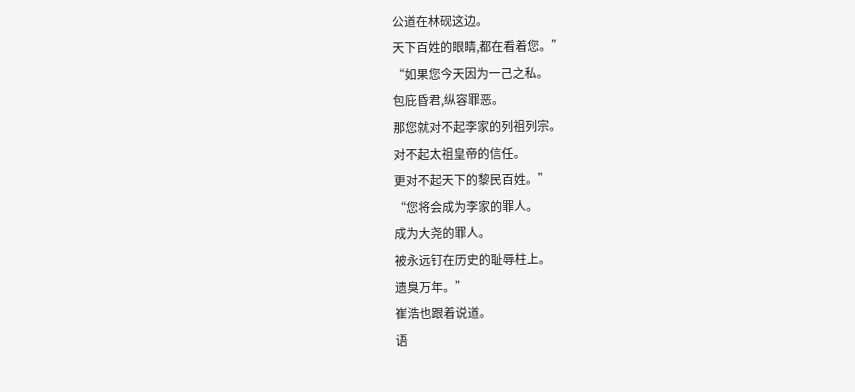公道在林砚这边。
天下百姓的眼睛,都在看着您。”
“如果您今天因为一己之私。
包庇昏君,纵容罪恶。
那您就对不起李家的列祖列宗。
对不起太祖皇帝的信任。
更对不起天下的黎民百姓。”
“您将会成为李家的罪人。
成为大尧的罪人。
被永远钉在历史的耻辱柱上。
遗臭万年。”
崔浩也跟着说道。
语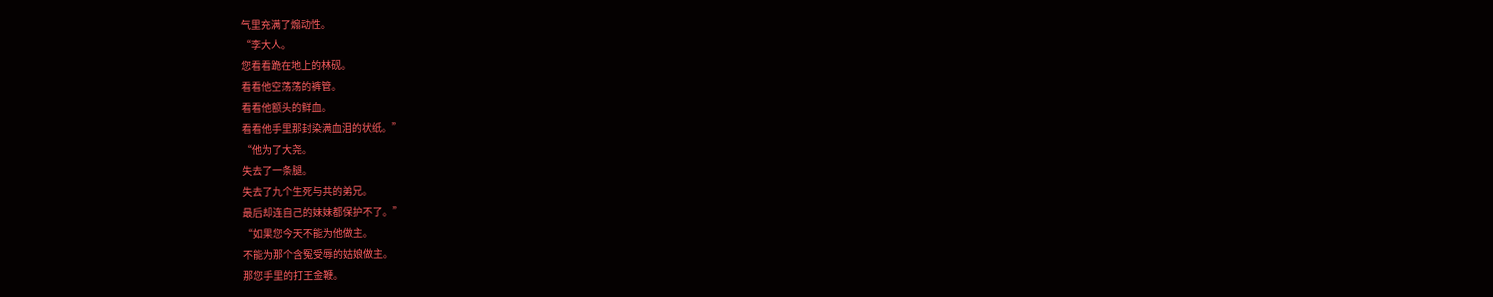气里充满了煽动性。
“李大人。
您看看跪在地上的林砚。
看看他空荡荡的裤管。
看看他额头的鲜血。
看看他手里那封染满血泪的状纸。”
“他为了大尧。
失去了一条腿。
失去了九个生死与共的弟兄。
最后却连自己的妹妹都保护不了。”
“如果您今天不能为他做主。
不能为那个含冤受辱的姑娘做主。
那您手里的打王金鞭。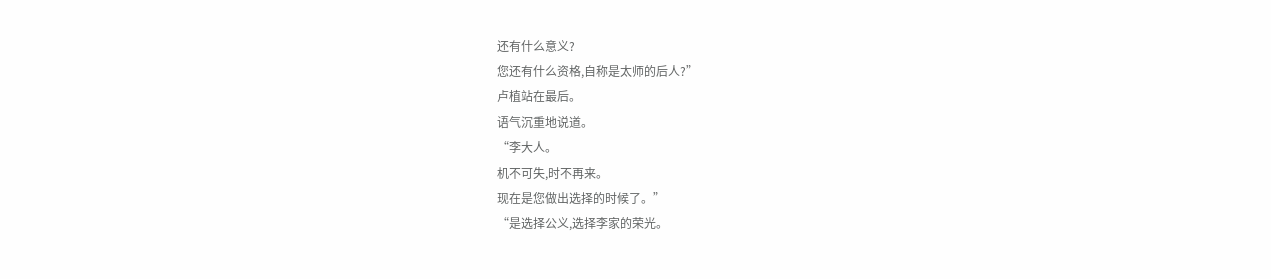还有什么意义?
您还有什么资格,自称是太师的后人?”
卢植站在最后。
语气沉重地说道。
“李大人。
机不可失,时不再来。
现在是您做出选择的时候了。”
“是选择公义,选择李家的荣光。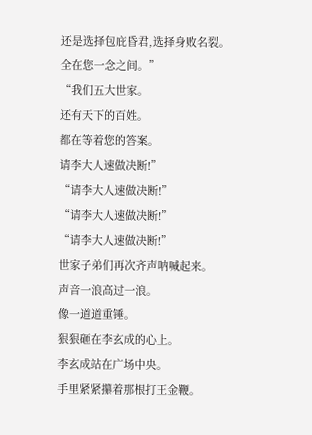还是选择包庇昏君,选择身败名裂。
全在您一念之间。”
“我们五大世家。
还有天下的百姓。
都在等着您的答案。
请李大人速做决断!”
“请李大人速做决断!”
“请李大人速做决断!”
“请李大人速做决断!”
世家子弟们再次齐声呐喊起来。
声音一浪高过一浪。
像一道道重锤。
狠狠砸在李玄成的心上。
李玄成站在广场中央。
手里紧紧攥着那根打王金鞭。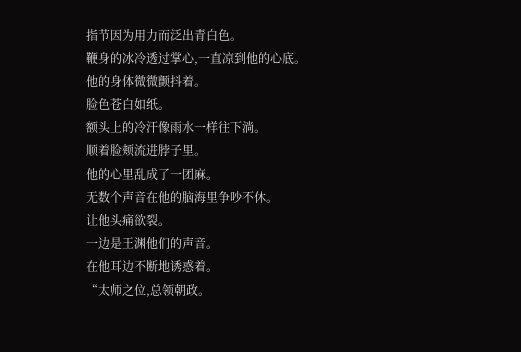指节因为用力而泛出青白色。
鞭身的冰冷透过掌心,一直凉到他的心底。
他的身体微微颤抖着。
脸色苍白如纸。
额头上的冷汗像雨水一样往下淌。
顺着脸颊流进脖子里。
他的心里乱成了一团麻。
无数个声音在他的脑海里争吵不休。
让他头痛欲裂。
一边是王渊他们的声音。
在他耳边不断地诱惑着。
“太师之位,总领朝政。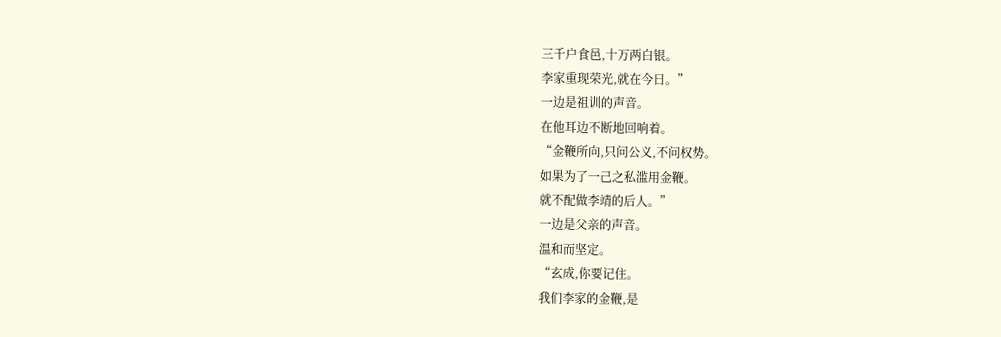三千户食邑,十万两白银。
李家重现荣光,就在今日。”
一边是祖训的声音。
在他耳边不断地回响着。
“金鞭所向,只问公义,不问权势。
如果为了一己之私滥用金鞭。
就不配做李靖的后人。”
一边是父亲的声音。
温和而坚定。
“玄成,你要记住。
我们李家的金鞭,是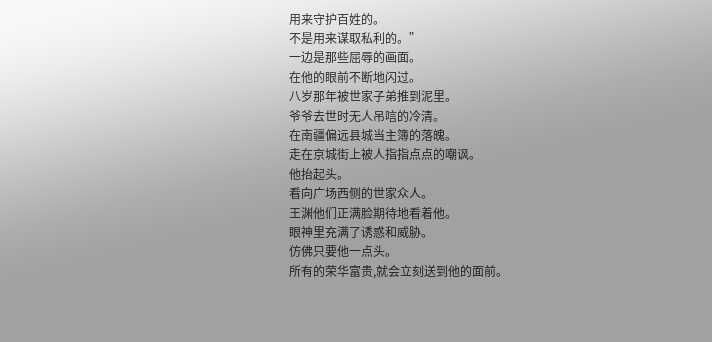用来守护百姓的。
不是用来谋取私利的。”
一边是那些屈辱的画面。
在他的眼前不断地闪过。
八岁那年被世家子弟推到泥里。
爷爷去世时无人吊唁的冷清。
在南疆偏远县城当主簿的落魄。
走在京城街上被人指指点点的嘲讽。
他抬起头。
看向广场西侧的世家众人。
王渊他们正满脸期待地看着他。
眼神里充满了诱惑和威胁。
仿佛只要他一点头。
所有的荣华富贵,就会立刻送到他的面前。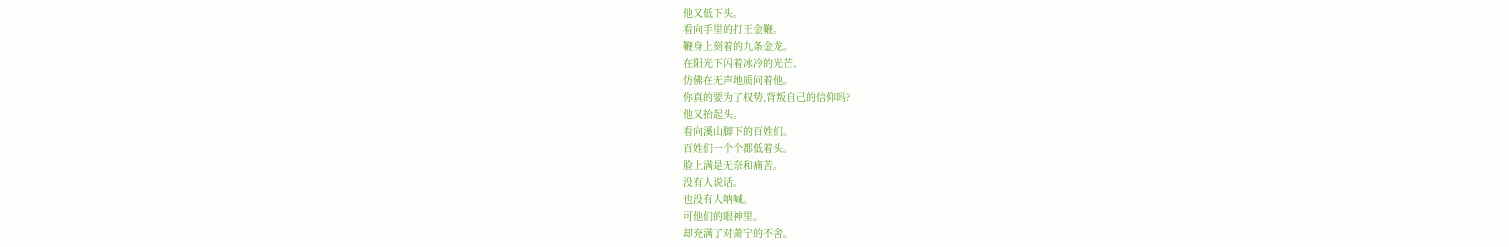他又低下头。
看向手里的打王金鞭。
鞭身上刻着的九条金龙。
在阳光下闪着冰冷的光芒。
仿佛在无声地质问着他。
你真的要为了权势,背叛自己的信仰吗?
他又抬起头。
看向溪山脚下的百姓们。
百姓们一个个都低着头。
脸上满是无奈和痛苦。
没有人说话。
也没有人呐喊。
可他们的眼神里。
却充满了对萧宁的不舍。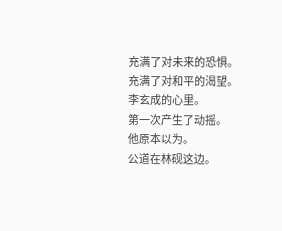充满了对未来的恐惧。
充满了对和平的渴望。
李玄成的心里。
第一次产生了动摇。
他原本以为。
公道在林砚这边。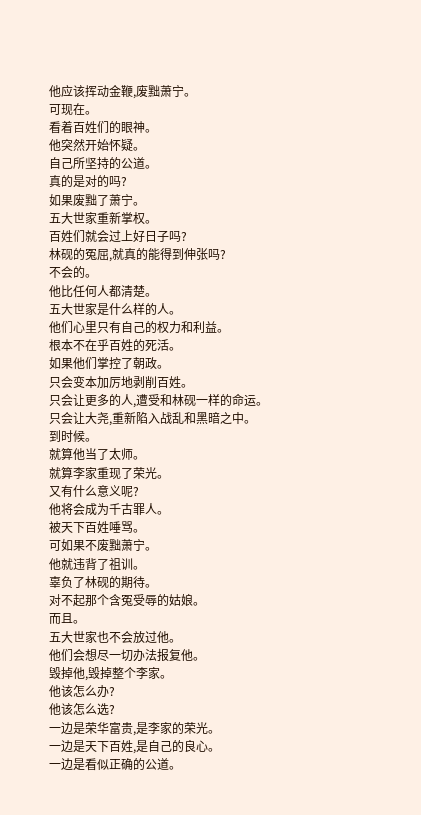他应该挥动金鞭,废黜萧宁。
可现在。
看着百姓们的眼神。
他突然开始怀疑。
自己所坚持的公道。
真的是对的吗?
如果废黜了萧宁。
五大世家重新掌权。
百姓们就会过上好日子吗?
林砚的冤屈,就真的能得到伸张吗?
不会的。
他比任何人都清楚。
五大世家是什么样的人。
他们心里只有自己的权力和利益。
根本不在乎百姓的死活。
如果他们掌控了朝政。
只会变本加厉地剥削百姓。
只会让更多的人,遭受和林砚一样的命运。
只会让大尧,重新陷入战乱和黑暗之中。
到时候。
就算他当了太师。
就算李家重现了荣光。
又有什么意义呢?
他将会成为千古罪人。
被天下百姓唾骂。
可如果不废黜萧宁。
他就违背了祖训。
辜负了林砚的期待。
对不起那个含冤受辱的姑娘。
而且。
五大世家也不会放过他。
他们会想尽一切办法报复他。
毁掉他,毁掉整个李家。
他该怎么办?
他该怎么选?
一边是荣华富贵,是李家的荣光。
一边是天下百姓,是自己的良心。
一边是看似正确的公道。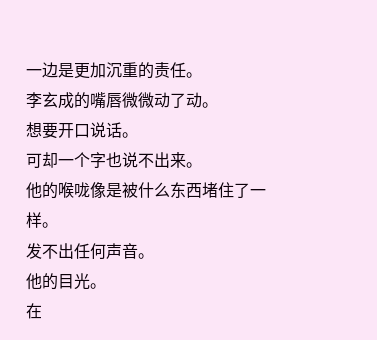一边是更加沉重的责任。
李玄成的嘴唇微微动了动。
想要开口说话。
可却一个字也说不出来。
他的喉咙像是被什么东西堵住了一样。
发不出任何声音。
他的目光。
在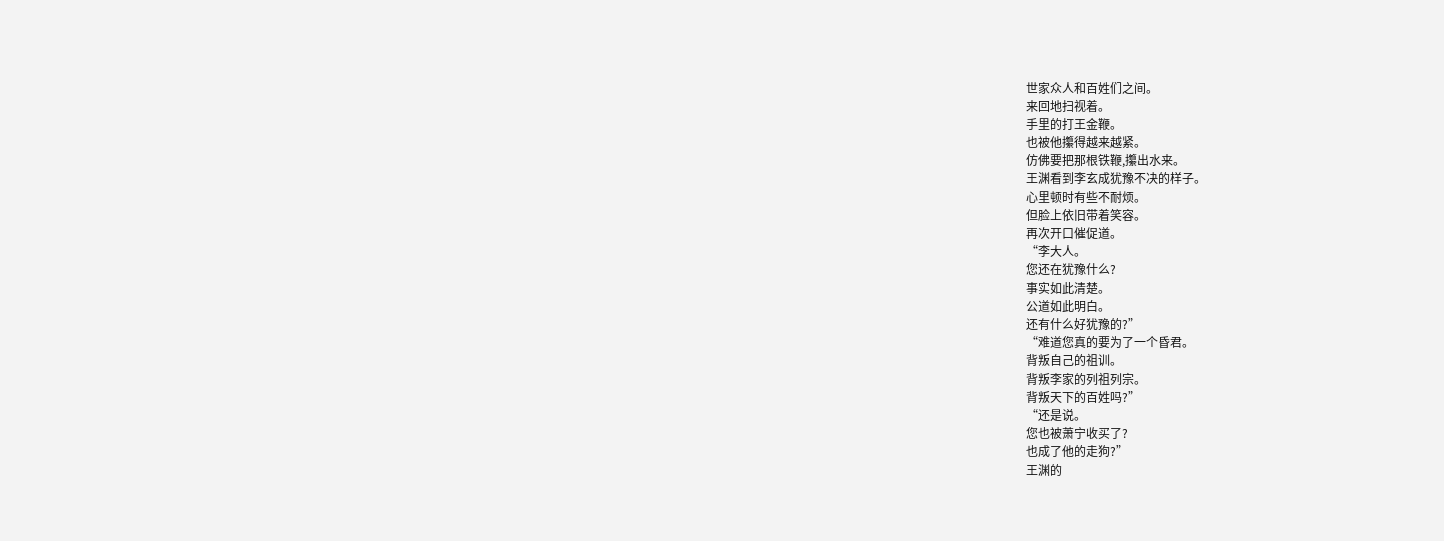世家众人和百姓们之间。
来回地扫视着。
手里的打王金鞭。
也被他攥得越来越紧。
仿佛要把那根铁鞭,攥出水来。
王渊看到李玄成犹豫不决的样子。
心里顿时有些不耐烦。
但脸上依旧带着笑容。
再次开口催促道。
“李大人。
您还在犹豫什么?
事实如此清楚。
公道如此明白。
还有什么好犹豫的?”
“难道您真的要为了一个昏君。
背叛自己的祖训。
背叛李家的列祖列宗。
背叛天下的百姓吗?”
“还是说。
您也被萧宁收买了?
也成了他的走狗?”
王渊的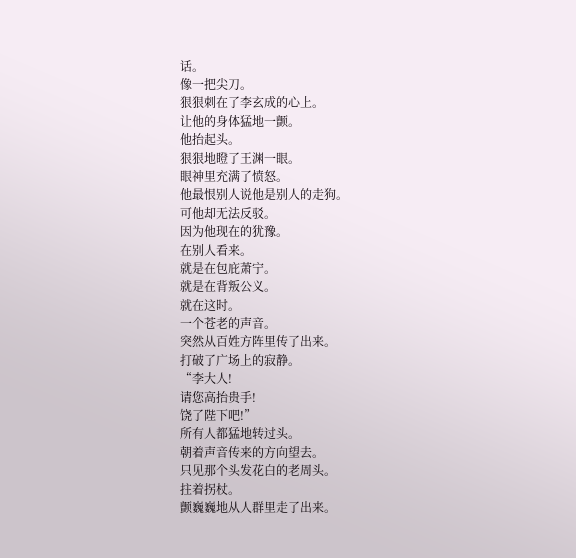话。
像一把尖刀。
狠狠刺在了李玄成的心上。
让他的身体猛地一颤。
他抬起头。
狠狠地瞪了王渊一眼。
眼神里充满了愤怒。
他最恨别人说他是别人的走狗。
可他却无法反驳。
因为他现在的犹豫。
在别人看来。
就是在包庇萧宁。
就是在背叛公义。
就在这时。
一个苍老的声音。
突然从百姓方阵里传了出来。
打破了广场上的寂静。
“李大人!
请您高抬贵手!
饶了陛下吧!”
所有人都猛地转过头。
朝着声音传来的方向望去。
只见那个头发花白的老周头。
拄着拐杖。
颤巍巍地从人群里走了出来。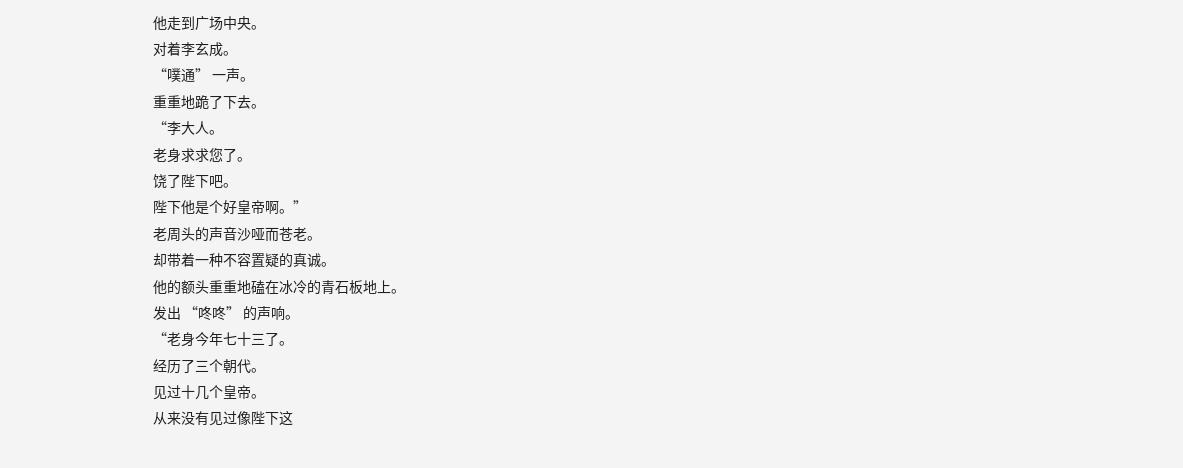他走到广场中央。
对着李玄成。
“噗通” 一声。
重重地跪了下去。
“李大人。
老身求求您了。
饶了陛下吧。
陛下他是个好皇帝啊。”
老周头的声音沙哑而苍老。
却带着一种不容置疑的真诚。
他的额头重重地磕在冰冷的青石板地上。
发出 “咚咚” 的声响。
“老身今年七十三了。
经历了三个朝代。
见过十几个皇帝。
从来没有见过像陛下这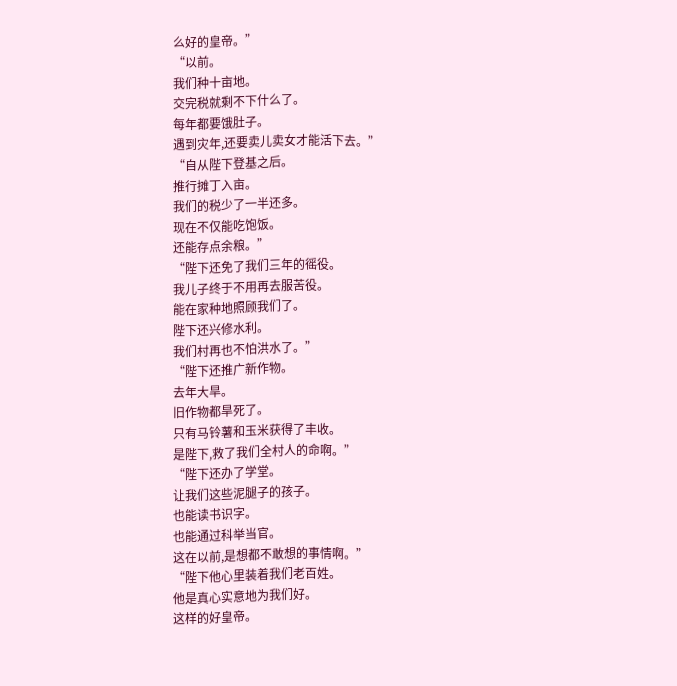么好的皇帝。”
“以前。
我们种十亩地。
交完税就剩不下什么了。
每年都要饿肚子。
遇到灾年,还要卖儿卖女才能活下去。”
“自从陛下登基之后。
推行摊丁入亩。
我们的税少了一半还多。
现在不仅能吃饱饭。
还能存点余粮。”
“陛下还免了我们三年的徭役。
我儿子终于不用再去服苦役。
能在家种地照顾我们了。
陛下还兴修水利。
我们村再也不怕洪水了。”
“陛下还推广新作物。
去年大旱。
旧作物都旱死了。
只有马铃薯和玉米获得了丰收。
是陛下,救了我们全村人的命啊。”
“陛下还办了学堂。
让我们这些泥腿子的孩子。
也能读书识字。
也能通过科举当官。
这在以前,是想都不敢想的事情啊。”
“陛下他心里装着我们老百姓。
他是真心实意地为我们好。
这样的好皇帝。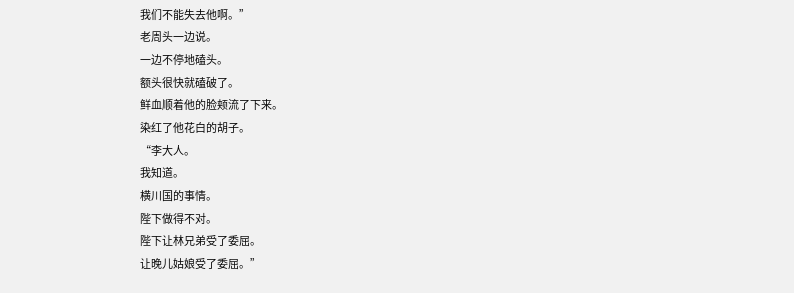我们不能失去他啊。”
老周头一边说。
一边不停地磕头。
额头很快就磕破了。
鲜血顺着他的脸颊流了下来。
染红了他花白的胡子。
“李大人。
我知道。
横川国的事情。
陛下做得不对。
陛下让林兄弟受了委屈。
让晚儿姑娘受了委屈。”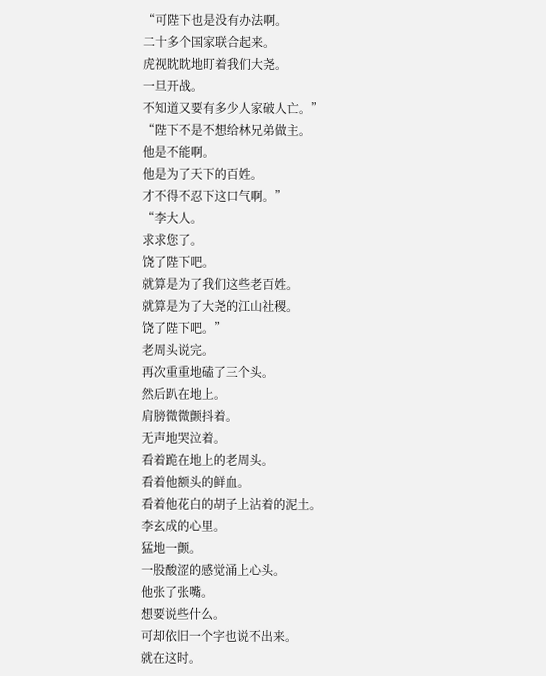“可陛下也是没有办法啊。
二十多个国家联合起来。
虎视眈眈地盯着我们大尧。
一旦开战。
不知道又要有多少人家破人亡。”
“陛下不是不想给林兄弟做主。
他是不能啊。
他是为了天下的百姓。
才不得不忍下这口气啊。”
“李大人。
求求您了。
饶了陛下吧。
就算是为了我们这些老百姓。
就算是为了大尧的江山社稷。
饶了陛下吧。”
老周头说完。
再次重重地磕了三个头。
然后趴在地上。
肩膀微微颤抖着。
无声地哭泣着。
看着跪在地上的老周头。
看着他额头的鲜血。
看着他花白的胡子上沾着的泥土。
李玄成的心里。
猛地一颤。
一股酸涩的感觉涌上心头。
他张了张嘴。
想要说些什么。
可却依旧一个字也说不出来。
就在这时。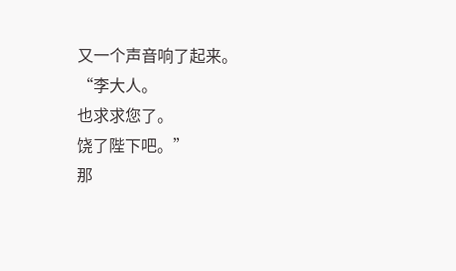又一个声音响了起来。
“李大人。
也求求您了。
饶了陛下吧。”
那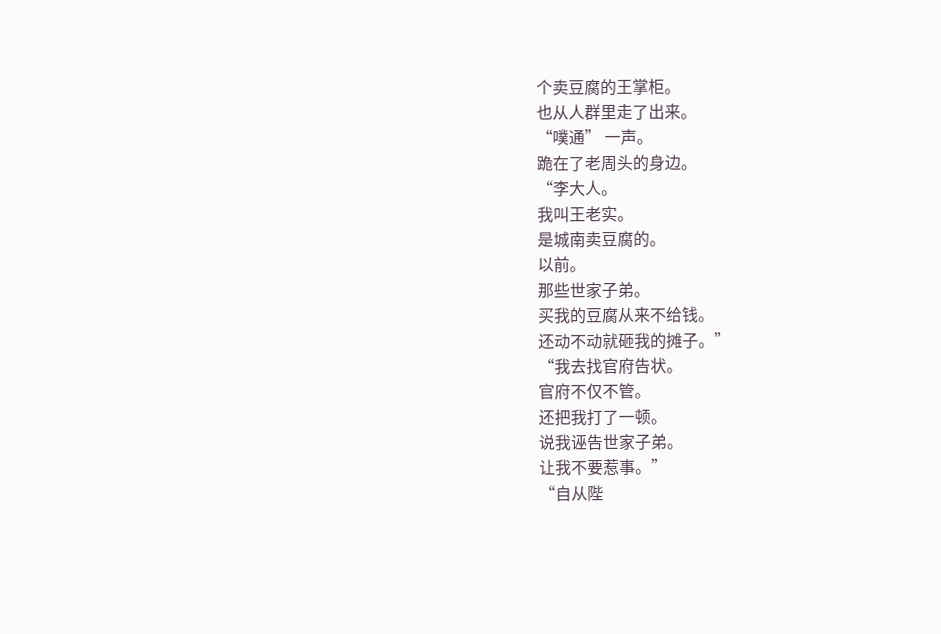个卖豆腐的王掌柜。
也从人群里走了出来。
“噗通” 一声。
跪在了老周头的身边。
“李大人。
我叫王老实。
是城南卖豆腐的。
以前。
那些世家子弟。
买我的豆腐从来不给钱。
还动不动就砸我的摊子。”
“我去找官府告状。
官府不仅不管。
还把我打了一顿。
说我诬告世家子弟。
让我不要惹事。”
“自从陛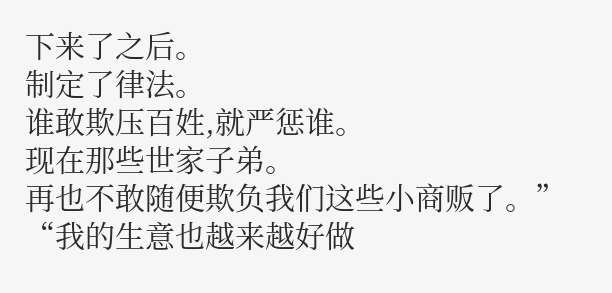下来了之后。
制定了律法。
谁敢欺压百姓,就严惩谁。
现在那些世家子弟。
再也不敢随便欺负我们这些小商贩了。”
“我的生意也越来越好做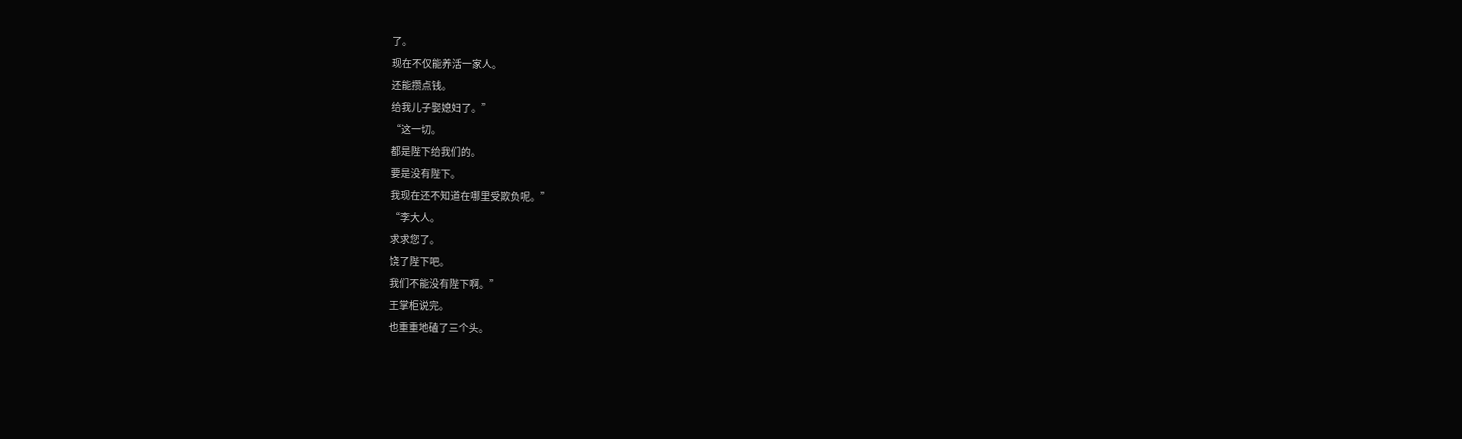了。
现在不仅能养活一家人。
还能攒点钱。
给我儿子娶媳妇了。”
“这一切。
都是陛下给我们的。
要是没有陛下。
我现在还不知道在哪里受欺负呢。”
“李大人。
求求您了。
饶了陛下吧。
我们不能没有陛下啊。”
王掌柜说完。
也重重地磕了三个头。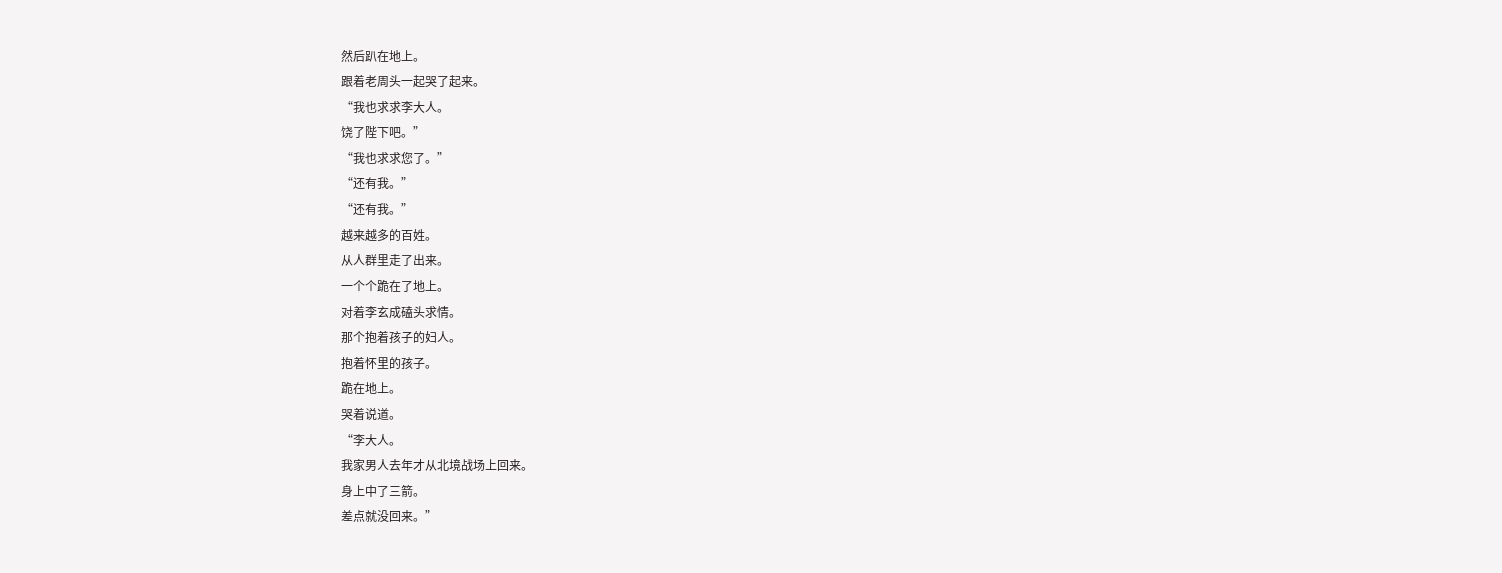然后趴在地上。
跟着老周头一起哭了起来。
“我也求求李大人。
饶了陛下吧。”
“我也求求您了。”
“还有我。”
“还有我。”
越来越多的百姓。
从人群里走了出来。
一个个跪在了地上。
对着李玄成磕头求情。
那个抱着孩子的妇人。
抱着怀里的孩子。
跪在地上。
哭着说道。
“李大人。
我家男人去年才从北境战场上回来。
身上中了三箭。
差点就没回来。”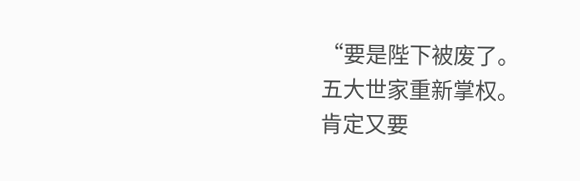“要是陛下被废了。
五大世家重新掌权。
肯定又要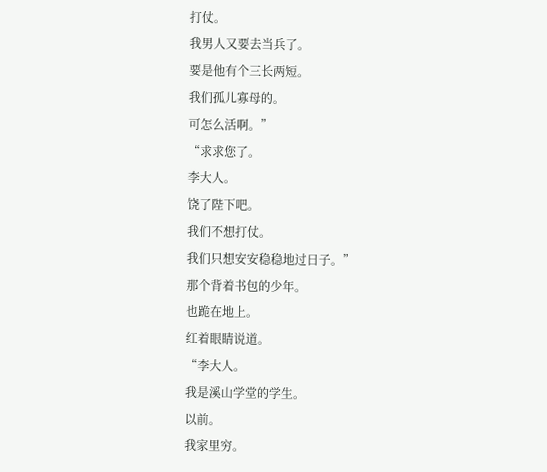打仗。
我男人又要去当兵了。
要是他有个三长两短。
我们孤儿寡母的。
可怎么活啊。”
“求求您了。
李大人。
饶了陛下吧。
我们不想打仗。
我们只想安安稳稳地过日子。”
那个背着书包的少年。
也跪在地上。
红着眼睛说道。
“李大人。
我是溪山学堂的学生。
以前。
我家里穷。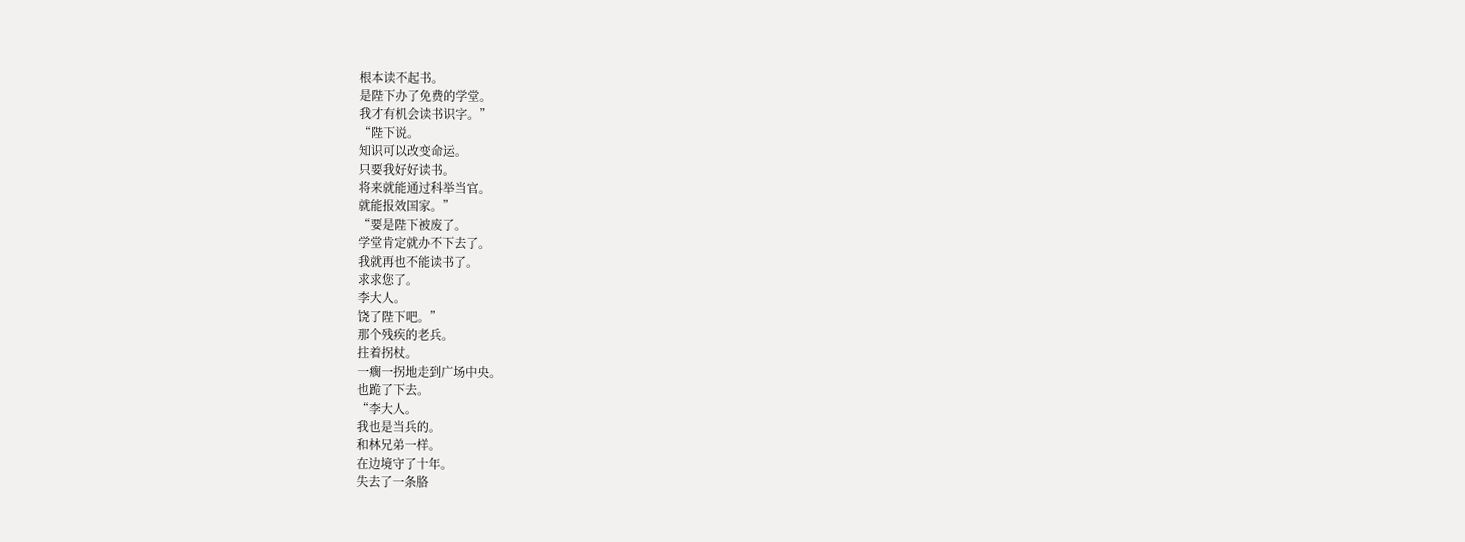根本读不起书。
是陛下办了免费的学堂。
我才有机会读书识字。”
“陛下说。
知识可以改变命运。
只要我好好读书。
将来就能通过科举当官。
就能报效国家。”
“要是陛下被废了。
学堂肯定就办不下去了。
我就再也不能读书了。
求求您了。
李大人。
饶了陛下吧。”
那个残疾的老兵。
拄着拐杖。
一瘸一拐地走到广场中央。
也跪了下去。
“李大人。
我也是当兵的。
和林兄弟一样。
在边境守了十年。
失去了一条胳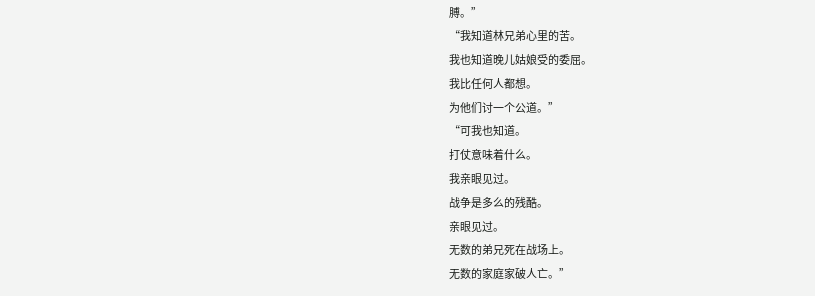膊。”
“我知道林兄弟心里的苦。
我也知道晚儿姑娘受的委屈。
我比任何人都想。
为他们讨一个公道。”
“可我也知道。
打仗意味着什么。
我亲眼见过。
战争是多么的残酷。
亲眼见过。
无数的弟兄死在战场上。
无数的家庭家破人亡。”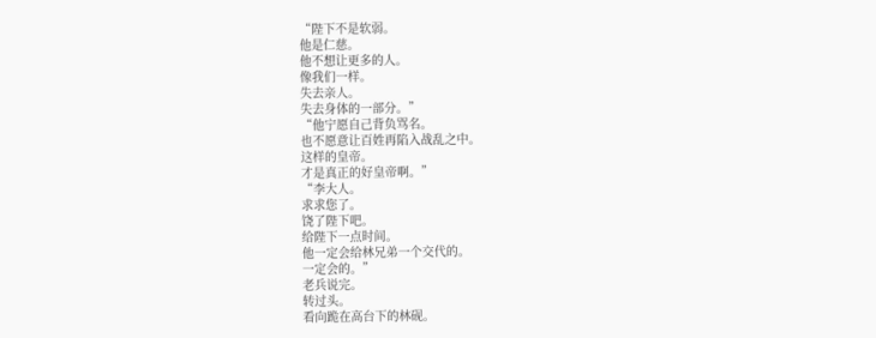“陛下不是软弱。
他是仁慈。
他不想让更多的人。
像我们一样。
失去亲人。
失去身体的一部分。”
“他宁愿自己背负骂名。
也不愿意让百姓再陷入战乱之中。
这样的皇帝。
才是真正的好皇帝啊。”
“李大人。
求求您了。
饶了陛下吧。
给陛下一点时间。
他一定会给林兄弟一个交代的。
一定会的。”
老兵说完。
转过头。
看向跪在高台下的林砚。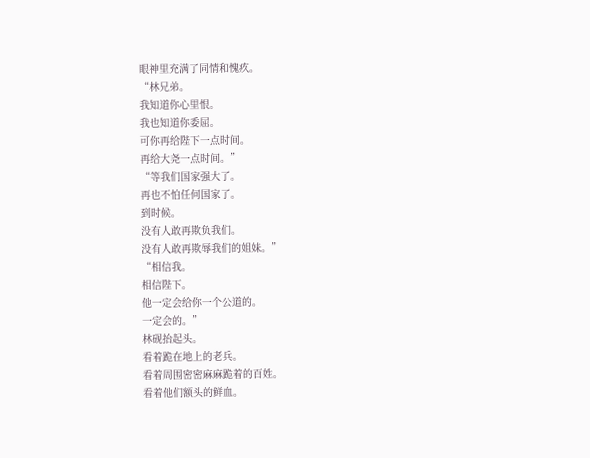眼神里充满了同情和愧疚。
“林兄弟。
我知道你心里恨。
我也知道你委屈。
可你再给陛下一点时间。
再给大尧一点时间。”
“等我们国家强大了。
再也不怕任何国家了。
到时候。
没有人敢再欺负我们。
没有人敢再欺辱我们的姐妹。”
“相信我。
相信陛下。
他一定会给你一个公道的。
一定会的。”
林砚抬起头。
看着跪在地上的老兵。
看着周围密密麻麻跪着的百姓。
看着他们额头的鲜血。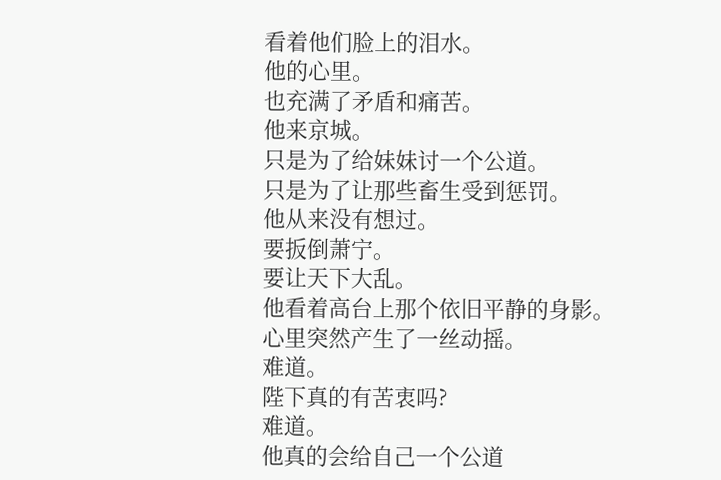看着他们脸上的泪水。
他的心里。
也充满了矛盾和痛苦。
他来京城。
只是为了给妹妹讨一个公道。
只是为了让那些畜生受到惩罚。
他从来没有想过。
要扳倒萧宁。
要让天下大乱。
他看着高台上那个依旧平静的身影。
心里突然产生了一丝动摇。
难道。
陛下真的有苦衷吗?
难道。
他真的会给自己一个公道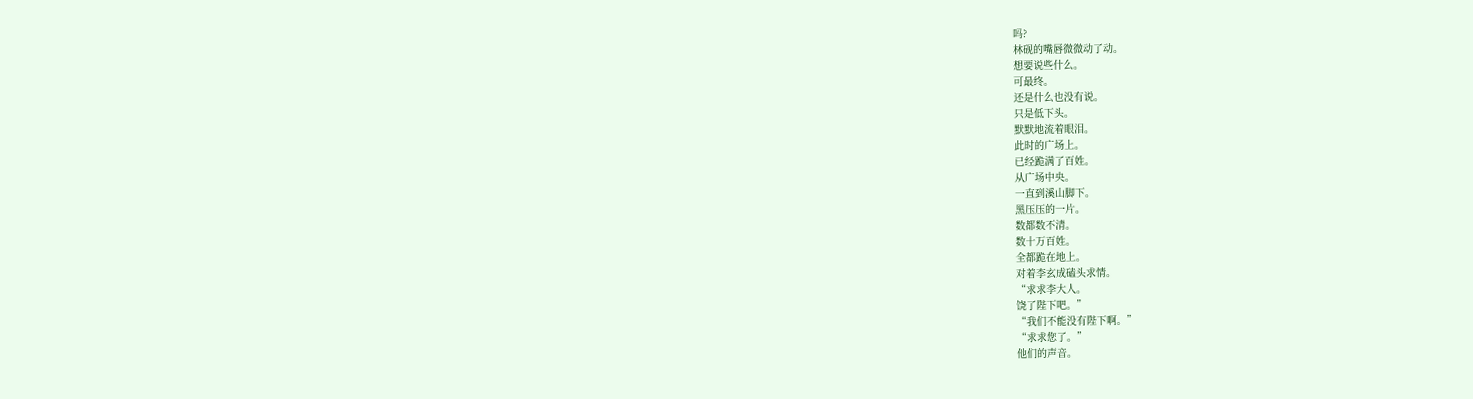吗?
林砚的嘴唇微微动了动。
想要说些什么。
可最终。
还是什么也没有说。
只是低下头。
默默地流着眼泪。
此时的广场上。
已经跪满了百姓。
从广场中央。
一直到溪山脚下。
黑压压的一片。
数都数不清。
数十万百姓。
全都跪在地上。
对着李玄成磕头求情。
“求求李大人。
饶了陛下吧。”
“我们不能没有陛下啊。”
“求求您了。”
他们的声音。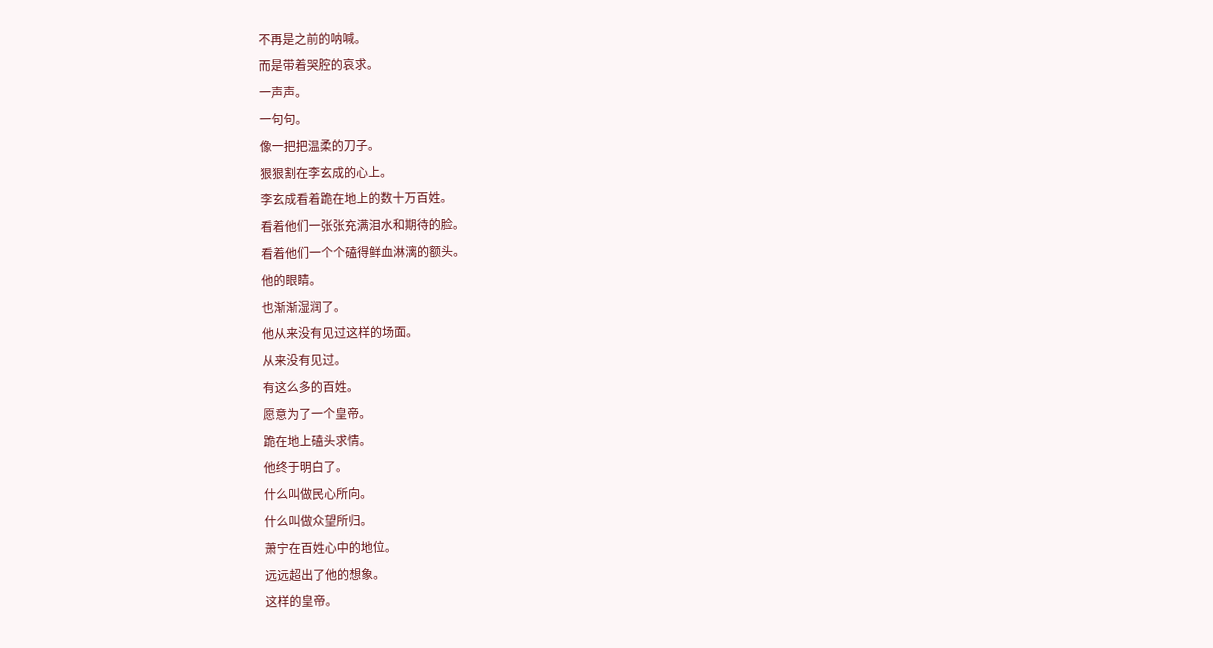不再是之前的呐喊。
而是带着哭腔的哀求。
一声声。
一句句。
像一把把温柔的刀子。
狠狠割在李玄成的心上。
李玄成看着跪在地上的数十万百姓。
看着他们一张张充满泪水和期待的脸。
看着他们一个个磕得鲜血淋漓的额头。
他的眼睛。
也渐渐湿润了。
他从来没有见过这样的场面。
从来没有见过。
有这么多的百姓。
愿意为了一个皇帝。
跪在地上磕头求情。
他终于明白了。
什么叫做民心所向。
什么叫做众望所归。
萧宁在百姓心中的地位。
远远超出了他的想象。
这样的皇帝。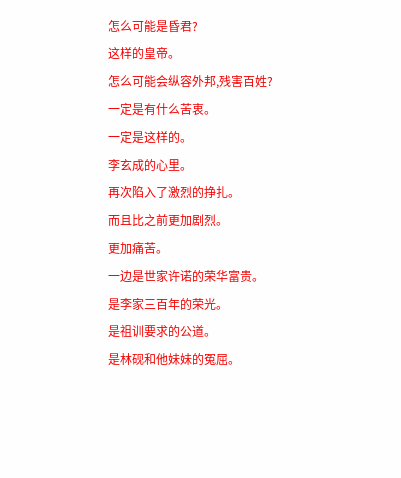怎么可能是昏君?
这样的皇帝。
怎么可能会纵容外邦,残害百姓?
一定是有什么苦衷。
一定是这样的。
李玄成的心里。
再次陷入了激烈的挣扎。
而且比之前更加剧烈。
更加痛苦。
一边是世家许诺的荣华富贵。
是李家三百年的荣光。
是祖训要求的公道。
是林砚和他妹妹的冤屈。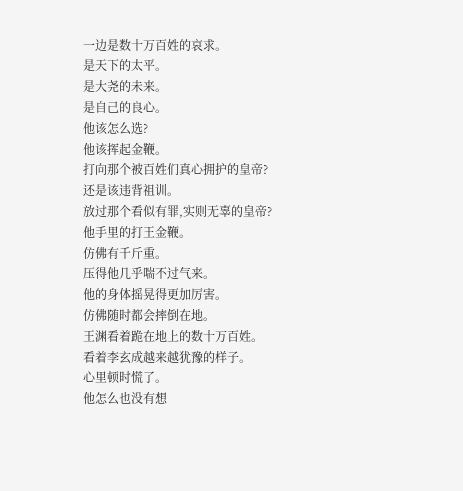一边是数十万百姓的哀求。
是天下的太平。
是大尧的未来。
是自己的良心。
他该怎么选?
他该挥起金鞭。
打向那个被百姓们真心拥护的皇帝?
还是该违背祖训。
放过那个看似有罪,实则无辜的皇帝?
他手里的打王金鞭。
仿佛有千斤重。
压得他几乎喘不过气来。
他的身体摇晃得更加厉害。
仿佛随时都会摔倒在地。
王渊看着跪在地上的数十万百姓。
看着李玄成越来越犹豫的样子。
心里顿时慌了。
他怎么也没有想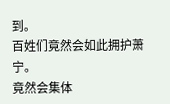到。
百姓们竟然会如此拥护萧宁。
竟然会集体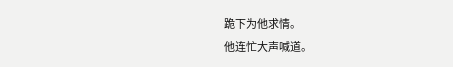跪下为他求情。
他连忙大声喊道。